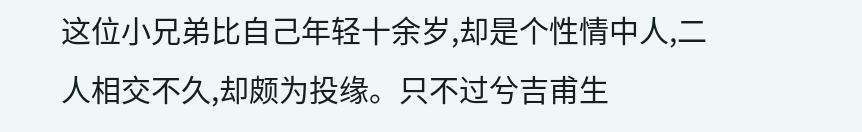这位小兄弟比自己年轻十余岁,却是个性情中人,二人相交不久,却颇为投缘。只不过兮吉甫生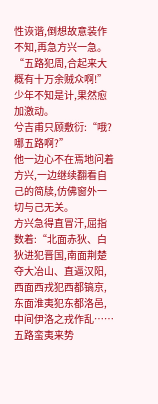性诙谐,倒想故意装作不知,再急方兴一急。
“五路犯周,合起来大概有十万余贼众啊!”少年不知是计,果然愈加激动。
兮吉甫只顾敷衍:“哦?哪五路啊?”
他一边心不在焉地问着方兴,一边继续翻看自己的简牍,仿佛窗外一切与己无关。
方兴急得直冒汗,屈指数着:“北面赤狄、白狄进犯晋国,南面荆楚夺大冶山、直逼汉阳,西面西戎犯西都镐京,东面淮夷犯东都洛邑,中间伊洛之戎作乱……五路蛮夷来势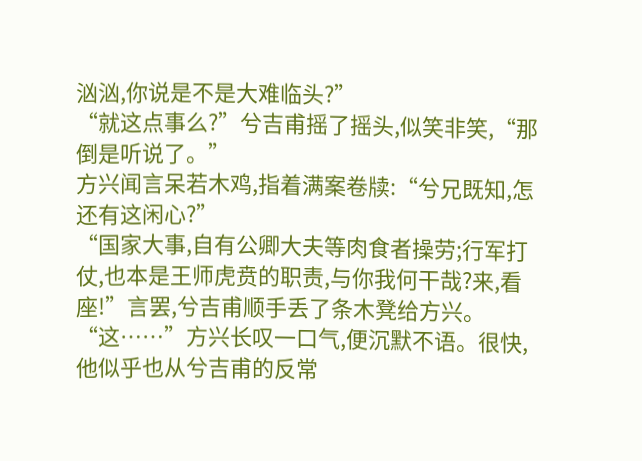汹汹,你说是不是大难临头?”
“就这点事么?”兮吉甫摇了摇头,似笑非笑,“那倒是听说了。”
方兴闻言呆若木鸡,指着满案卷牍:“兮兄既知,怎还有这闲心?”
“国家大事,自有公卿大夫等肉食者操劳;行军打仗,也本是王师虎贲的职责,与你我何干哉?来,看座!”言罢,兮吉甫顺手丢了条木凳给方兴。
“这……”方兴长叹一口气,便沉默不语。很快,他似乎也从兮吉甫的反常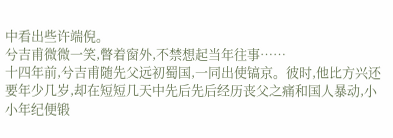中看出些许端倪。
兮吉甫微微一笑,瞥着窗外,不禁想起当年往事……
十四年前,兮吉甫随先父远初蜀国,一同出使镐京。彼时,他比方兴还要年少几岁,却在短短几天中先后先后经历丧父之痛和国人暴动,小小年纪便锻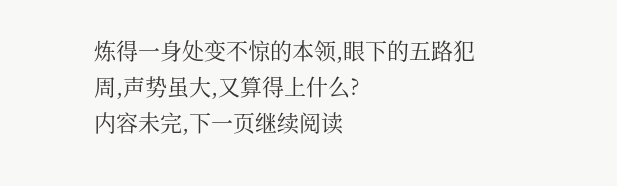炼得一身处变不惊的本领,眼下的五路犯周,声势虽大,又算得上什么?
内容未完,下一页继续阅读